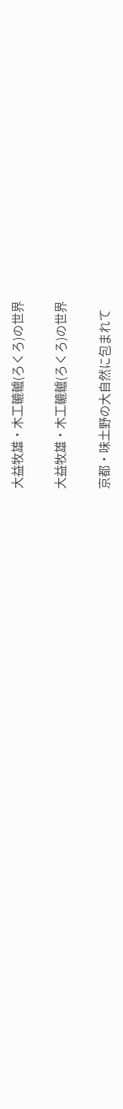大益牧雄・木工轆轤(ろくろ)の世界

大益牧雄・木工轆轤(ろくろ)の世界

京都・味土野の大自然に包まれて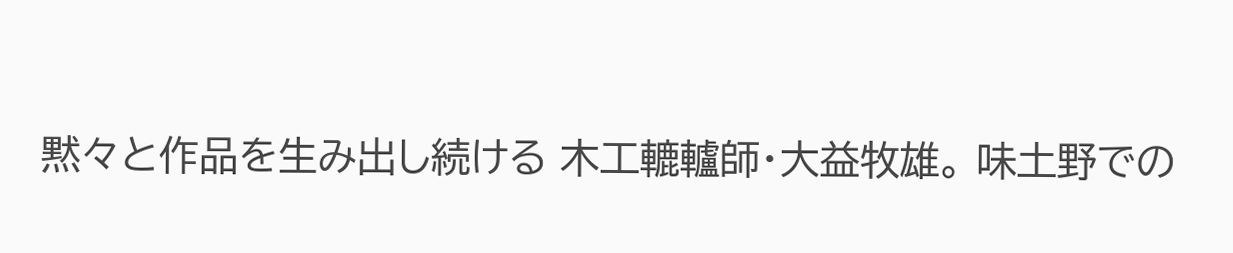黙々と作品を生み出し続ける 木工轆轤師・大益牧雄。 味土野での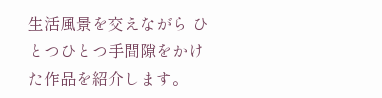生活風景を交えながら ひとつひとつ手間隙をかけた作品を紹介します。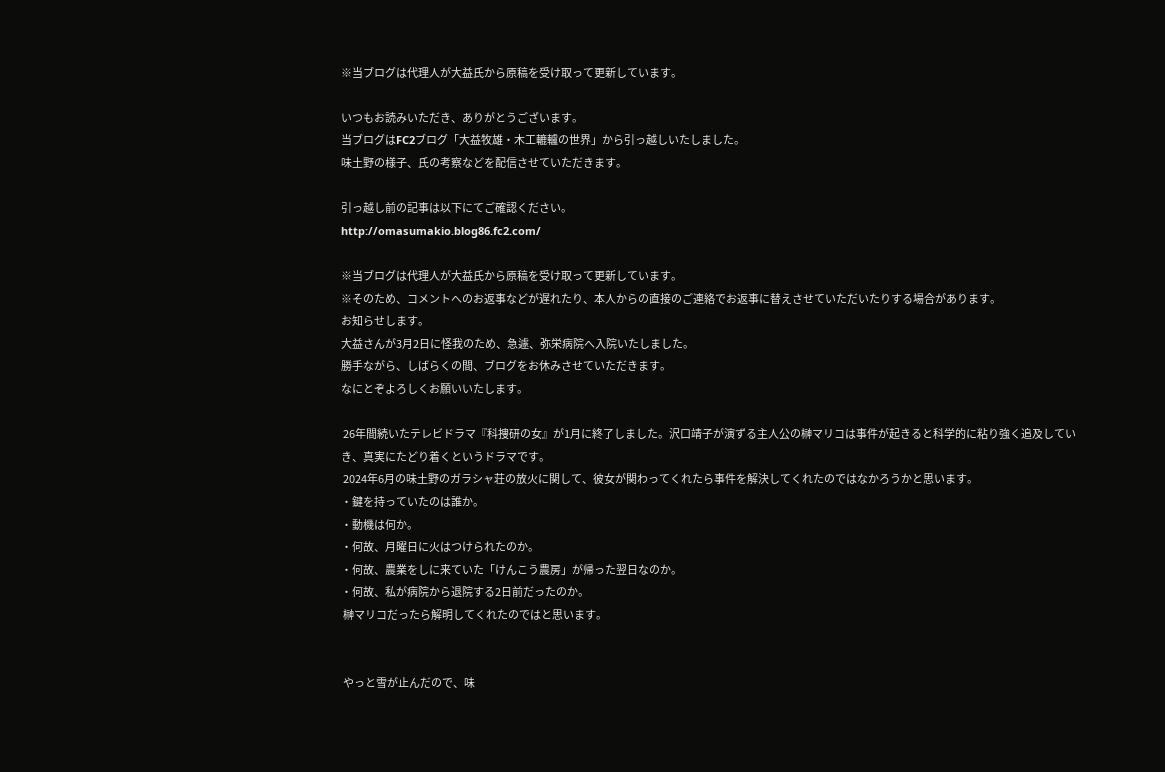※当ブログは代理人が大益氏から原稿を受け取って更新しています。

いつもお読みいただき、ありがとうございます。
当ブログはFC2ブログ「大益牧雄・木工轆轤の世界」から引っ越しいたしました。
味土野の様子、氏の考察などを配信させていただきます。

引っ越し前の記事は以下にてご確認ください。
http://omasumakio.blog86.fc2.com/

※当ブログは代理人が大益氏から原稿を受け取って更新しています。
※そのため、コメントへのお返事などが遅れたり、本人からの直接のご連絡でお返事に替えさせていただいたりする場合があります。
お知らせします。
大益さんが3月2日に怪我のため、急遽、弥栄病院へ入院いたしました。
勝手ながら、しばらくの間、ブログをお休みさせていただきます。
なにとぞよろしくお願いいたします。

 26年間続いたテレビドラマ『科捜研の女』が1月に終了しました。沢口靖子が演ずる主人公の榊マリコは事件が起きると科学的に粘り強く追及していき、真実にたどり着くというドラマです。
 2024年6月の味土野のガラシャ荘の放火に関して、彼女が関わってくれたら事件を解決してくれたのではなかろうかと思います。
・鍵を持っていたのは誰か。
・動機は何か。
・何故、月曜日に火はつけられたのか。
・何故、農業をしに来ていた「けんこう農房」が帰った翌日なのか。
・何故、私が病院から退院する2日前だったのか。
 榊マリコだったら解明してくれたのではと思います。


 やっと雪が止んだので、味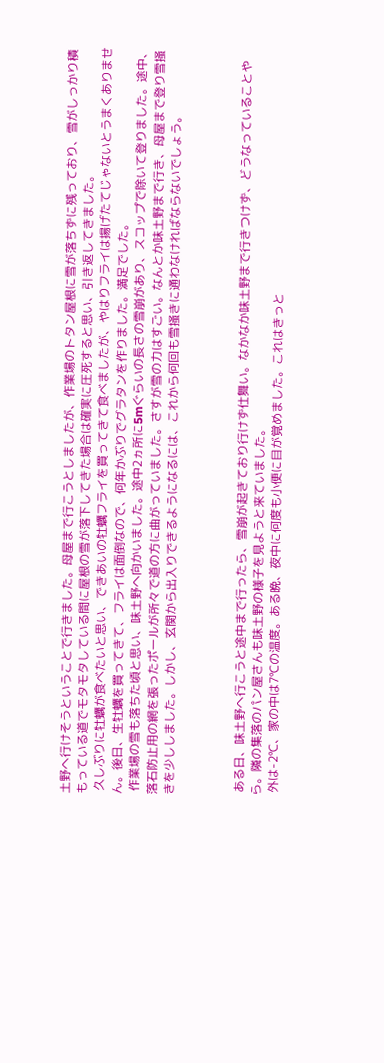土野へ行けそうということで行きました。母屋まで行こうとしましたが、作業場のトタン屋根に雪が落ちずに残っており、雪がしっかり積もっている道でモタモタしている間に屋根の雪が落下してきた場合は確実に圧死すると思い、引き返してきました。
 久しぶりに牡蠣が食べたいと思い、できあいの牡蠣フライを買ってきて食べましたが、やはりフライは揚げたてじゃないとうまくありません。後日、生牡蠣を買ってきて、フライは面倒なので、何年かぶりでグラタンを作りました。満足でした。
 作業場の雪も落ちた頃と思い、味土野へ向かいました。途中2ヵ所に5mぐらいの長さの雪崩があり、スコップで除いて登りました。途中、落石防止用の網を張ったポールが所々で道の方に曲がっていました。さすが雪の力はすごい。なんとか味土野まで行き、母屋まで登り雪掻きを少ししました。しかし、玄関から出入りできるようになるには、これから何回も雪掻きに通わなければならないでしょう。



 ある日、味土野へ行こうと途中まで行ったら、雪崩が起きており行けず仕舞い。なかなか味土野まで行きつけず、どうなっていることやら。隣の集落のパン屋さんも味土野の様子を見ようと来ていました。
 外は-2℃、家の中は7℃の温度。ある晩、夜中に何度も小便に目が覚めました。これはきっと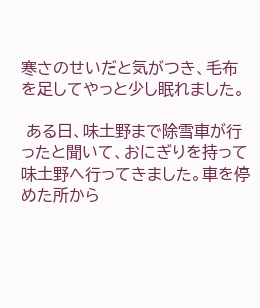寒さのせいだと気がつき、毛布を足してやっと少し眠れました。

 ある日、味土野まで除雪車が行ったと聞いて、おにぎりを持って味土野へ行ってきました。車を停めた所から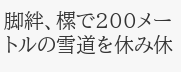脚絆、樏で200メートルの雪道を休み休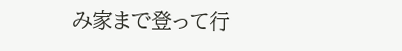み家まで登って行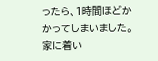ったら、1時間ほどかかってしまいました。家に着い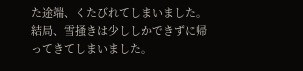た途端、くたびれてしまいました。結局、雪掻きは少ししかできずに帰ってきてしまいました。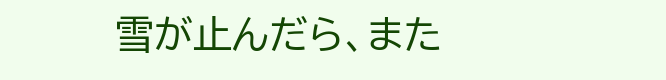雪が止んだら、また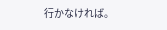行かなければ。